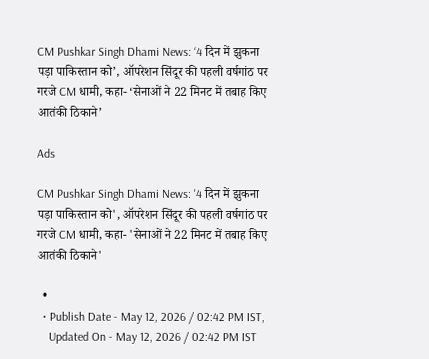CM Pushkar Singh Dhami News: ‘4 दिन में झुकना पड़ा पाकिस्तान को’, ऑपरेशन सिंदूर की पहली वर्षगांठ पर गरजे CM धामी, कहा- ‘सेनाओं ने 22 मिनट में तबाह किए आतंकी ठिकाने’

Ads

CM Pushkar Singh Dhami News: '4 दिन में झुकना पड़ा पाकिस्तान को', ऑपरेशन सिंदूर की पहली वर्षगांठ पर गरजे CM धामी, कहा- 'सेनाओं ने 22 मिनट में तबाह किए आतंकी ठिकाने'

  •
  • Publish Date - May 12, 2026 / 02:42 PM IST,
    Updated On - May 12, 2026 / 02:42 PM IST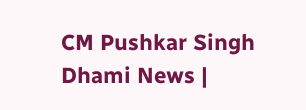CM Pushkar Singh Dhami News |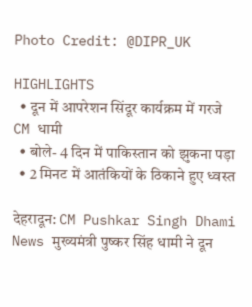Photo Credit: @DIPR_UK

HIGHLIGHTS
  • दून में आपरेशन सिंदूर कार्यक्रम में गरजे CM धामी
  • बोले- 4 दिन में पाकिस्तान को झुकना पड़ा
  • 2 मिनट में आतंकियों के ठिकाने हुए ध्वस्त

देहरादून: CM Pushkar Singh Dhami News मुख्यमंत्री पुष्कर सिंह धामी ने दून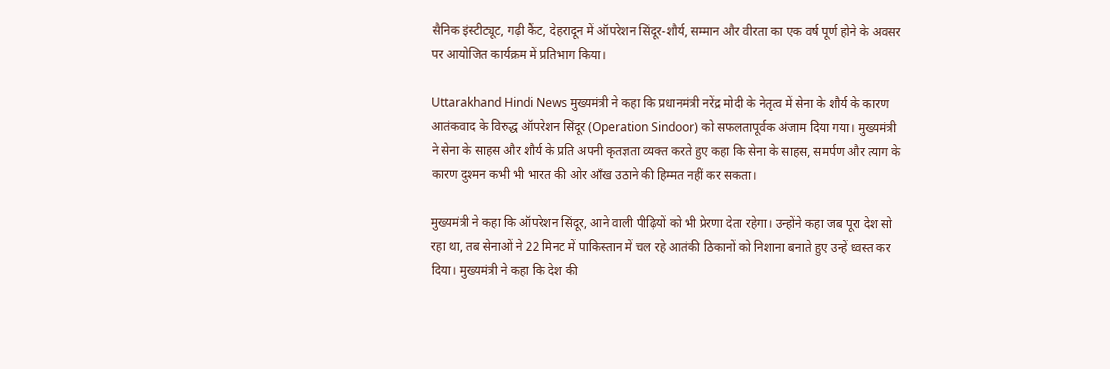सैनिक इंस्टीट्यूट, गढ़ी कैंट, देहरादून में ऑपरेशन सिंदूर-शौर्य, सम्मान और वीरता का एक वर्ष पूर्ण होने के अवसर पर आयोजित कार्यक्रम में प्रतिभाग किया।

Uttarakhand Hindi News मुख्यमंत्री ने कहा कि प्रधानमंत्री नरेंद्र मोदी के नेतृत्व में सेना के शौर्य के कारण आतंकवाद के विरुद्ध ऑपरेशन सिंदूर (Operation Sindoor) को सफलतापूर्वक अंजाम दिया गया। मुख्यमंत्री ने सेना के साहस और शौर्य के प्रति अपनी कृतज्ञता व्यक्त करते हुए कहा कि सेना के साहस, समर्पण और त्याग के कारण दुश्मन कभी भी भारत की ओर आँख उठाने की हिम्मत नहीं कर सकता।

मुख्यमंत्री ने कहा कि ऑपरेशन सिंदूर, आने वाली पीढ़ियों को भी प्रेरणा देता रहेगा। उन्होंने कहा जब पूरा देश सो रहा था, तब सेनाओं ने 22 मिनट में पाकिस्तान में चल रहे आतंकी ठिकानों को निशाना बनाते हुए उन्हें ध्वस्त कर दिया। मुख्यमंत्री ने कहा कि देश की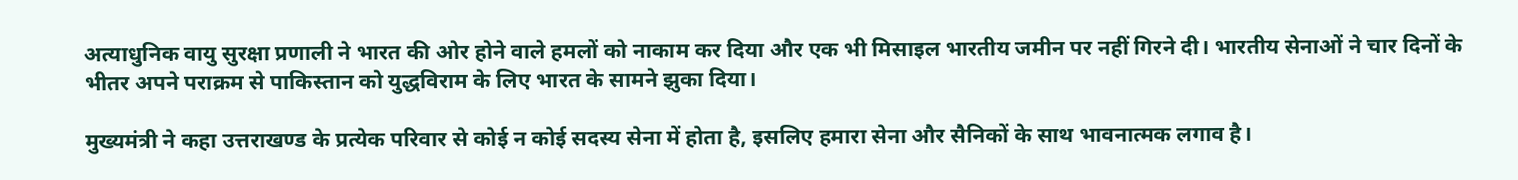अत्याधुनिक वायु सुरक्षा प्रणाली ने भारत की ओर होने वाले हमलों को नाकाम कर दिया और एक भी मिसाइल भारतीय जमीन पर नहीं गिरने दी। भारतीय सेनाओं ने चार दिनों के भीतर अपने पराक्रम से पाकिस्तान को युद्धविराम के लिए भारत के सामने झुका दिया।

मुख्यमंत्री ने कहा उत्तराखण्ड के प्रत्येक परिवार से कोई न कोई सदस्य सेना में होता है, इसलिए हमारा सेना और सैनिकों के साथ भावनात्मक लगाव है।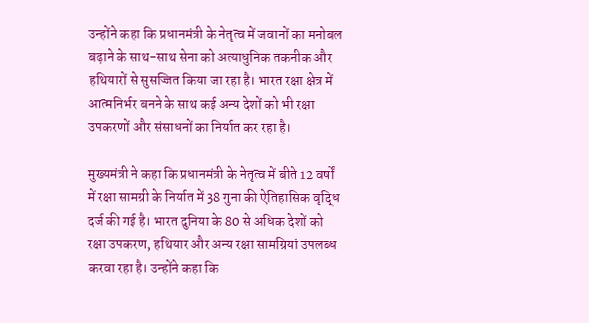उन्होंने कहा कि प्रधानमंत्री के नेतृत्व में जवानों का मनोबल बढ़ाने के साथ-साथ सेना को अत्याधुनिक तकनीक और हथियारों से सुसज्जित किया जा रहा है। भारत रक्षा क्षेत्र में आत्मनिर्भर बनने के साथ कई अन्य देशों को भी रक्षा उपकरणों और संसाधनों का निर्यात कर रहा है।

मुख्यमंत्री ने कहा कि प्रधानमंत्री के नेतृत्व में बीते 12 वर्षों में रक्षा सामग्री के निर्यात में 38 गुना की ऐतिहासिक वृद्धि दर्ज की गई है। भारत दुनिया के 80 से अधिक देशों को रक्षा उपकरण, हथियार और अन्य रक्षा सामग्रियां उपलब्ध करवा रहा है। उन्होंने कहा कि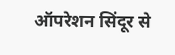ऑपरेशन सिंदूर से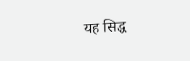यह सिद्ध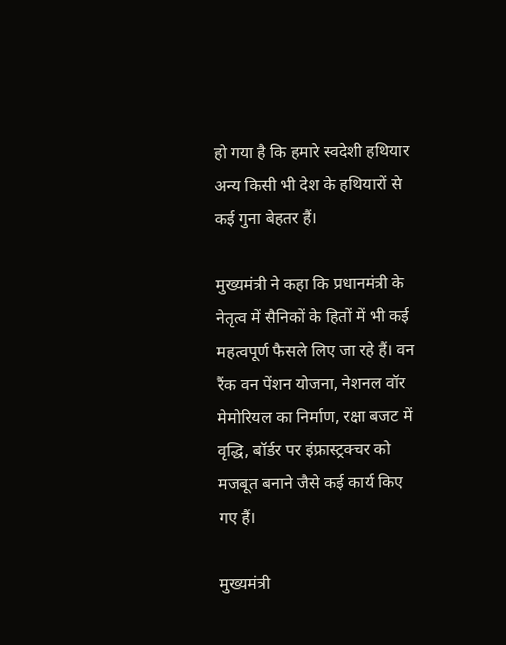हो गया है कि हमारे स्वदेशी हथियार अन्य किसी भी देश के हथियारों से कई गुना बेहतर हैं।

मुख्यमंत्री ने कहा कि प्रधानमंत्री के नेतृत्व में सैनिकों के हितों में भी कई महत्वपूर्ण फैसले लिए जा रहे हैं। वन रैंक वन पेंशन योजना, नेशनल वॉर मेमोरियल का निर्माण, रक्षा बजट में वृद्धि, बॉर्डर पर इंफ्रास्ट्रक्चर को मजबूत बनाने जैसे कई कार्य किए गए हैं।

मुख्यमंत्री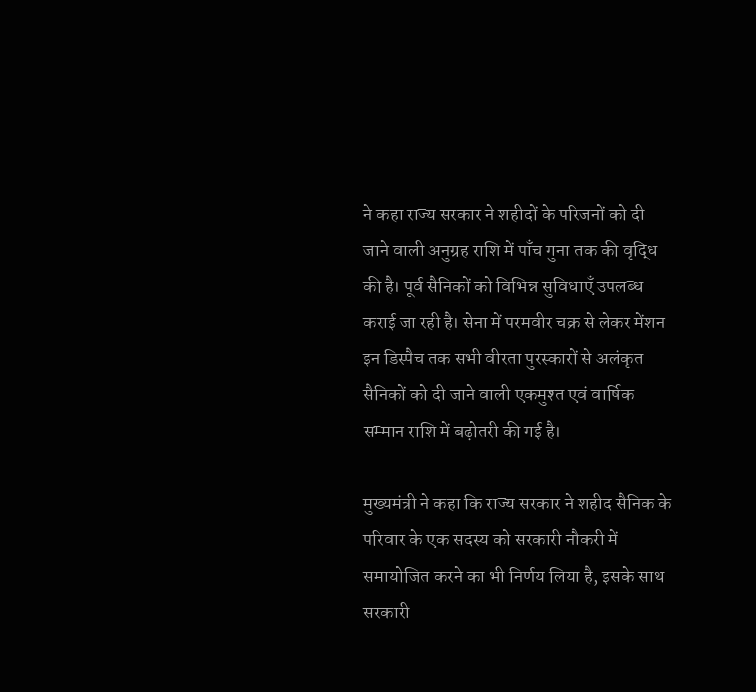ने कहा राज्य सरकार ने शहीदों के परिजनों को दी जाने वाली अनुग्रह राशि में पाँच गुना तक की वृद्धि की है। पूर्व सैनिकों को विभिन्न सुविधाएँ उपलब्ध कराई जा रही है। सेना में परमवीर चक्र से लेकर मेंशन इन डिस्पैच तक सभी वीरता पुरस्कारों से अलंकृत सैनिकों को दी जाने वाली एकमुश्त एवं वार्षिक सम्मान राशि में बढ़ोतरी की गई है।

मुख्यमंत्री ने कहा कि राज्य सरकार ने शहीद सैनिक के परिवार के एक सदस्य को सरकारी नौकरी में समायोजित करने का भी निर्णय लिया है, इसके साथ सरकारी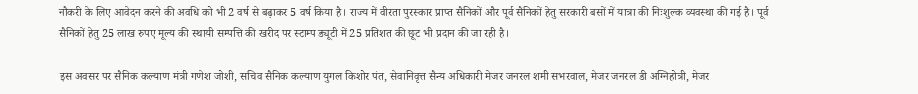नौकरी के लिए आवेदन करने की अवधि को भी 2 वर्ष से बढ़ाकर 5 वर्ष किया है। राज्य में वीरता पुरस्कार प्राप्त सैनिकों और पूर्व सैनिकों हेतु सरकारी बसों में यात्रा की निःशुल्क व्यवस्था की गई है। पूर्व सैनिकों हेतु 25 लाख रुपए मूल्य की स्थायी सम्पत्ति की खरीद पर स्टाम्प ड्यूटी में 25 प्रतिशत की छूट भी प्रदान की जा रही है।

इस अवसर पर सैनिक कल्याण मंत्री गणेश जोशी, सचिव सैनिक कल्याण युगल किशोर पंत, सेवानिवृत्त सैन्य अधिकारी मेजर जनरल शमी सभरवाल, मेजर जनरल डी अग्निहोत्री, मेजर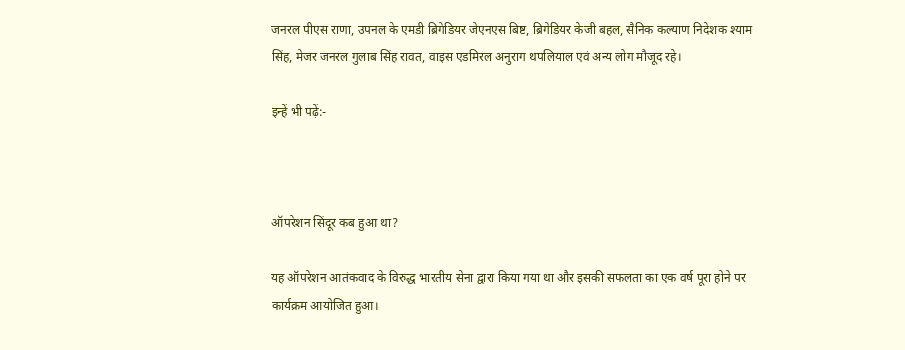जनरल पीएस राणा, उपनल के एमडी ब्रिगेडियर जेएनएस बिष्ट, ब्रिगेडियर केजी बहल, सैनिक कल्याण निदेशक श्याम सिंह, मेजर जनरल गुलाब सिंह रावत, वाइस एडमिरल अनुराग थपलियाल एवं अन्य लोग मौजूद रहे।

इन्हें भी पढ़ें:-



ऑपरेशन सिंदूर कब हुआ था?

यह ऑपरेशन आतंकवाद के विरुद्ध भारतीय सेना द्वारा किया गया था और इसकी सफलता का एक वर्ष पूरा होने पर कार्यक्रम आयोजित हुआ।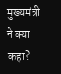मुख्यमंत्री ने क्या कहा?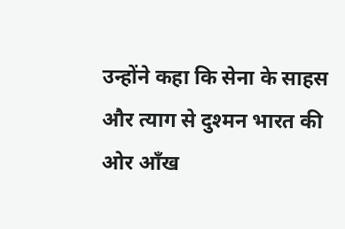उन्होंने कहा कि सेना के साहस और त्याग से दुश्मन भारत की ओर आँख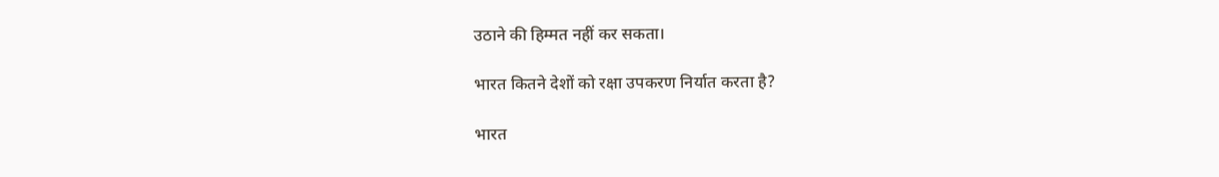उठाने की हिम्मत नहीं कर सकता।

भारत कितने देशों को रक्षा उपकरण निर्यात करता है?

भारत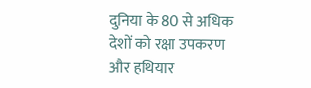दुनिया के 80 से अधिक देशों को रक्षा उपकरण और हथियार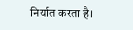निर्यात करता है।